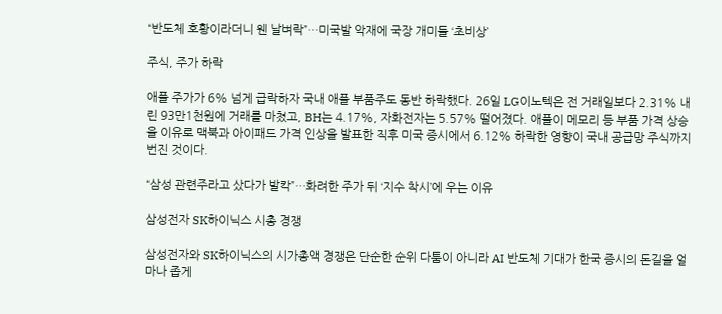“반도체 호황이라더니 웬 날벼락”…미국발 악재에 국장 개미들 ‘초비상’

주식, 주가 하락

애플 주가가 6% 넘게 급락하자 국내 애플 부품주도 동반 하락했다. 26일 LG이노텍은 전 거래일보다 2.31% 내린 93만1천원에 거래를 마쳤고, BH는 4.17%, 자화전자는 5.57% 떨어졌다. 애플이 메모리 등 부품 가격 상승을 이유로 맥북과 아이패드 가격 인상을 발표한 직후 미국 증시에서 6.12% 하락한 영향이 국내 공급망 주식까지 번진 것이다.

“삼성 관련주라고 샀다가 발칵”…화려한 주가 뒤 ‘지수 착시’에 우는 이유

삼성전자 SK하이닉스 시총 경쟁

삼성전자와 SK하이닉스의 시가총액 경쟁은 단순한 순위 다툼이 아니라 AI 반도체 기대가 한국 증시의 돈길을 얼마나 좁게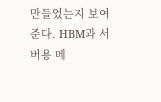만들었는지 보여준다. HBM과 서버용 메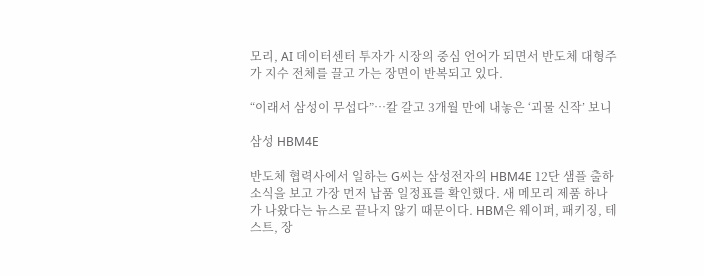모리, AI 데이터센터 투자가 시장의 중심 언어가 되면서 반도체 대형주가 지수 전체를 끌고 가는 장면이 반복되고 있다.

“이래서 삼성이 무섭다”…칼 갈고 3개월 만에 내놓은 ‘괴물 신작’ 보니

삼성 HBM4E

반도체 협력사에서 일하는 G씨는 삼성전자의 HBM4E 12단 샘플 출하 소식을 보고 가장 먼저 납품 일정표를 확인했다. 새 메모리 제품 하나가 나왔다는 뉴스로 끝나지 않기 때문이다. HBM은 웨이퍼, 패키징, 테스트, 장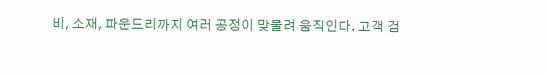비, 소재, 파운드리까지 여러 공정이 맞물려 움직인다. 고객 검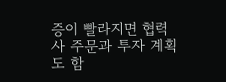증이 빨라지면 협력사 주문과 투자 계획도 함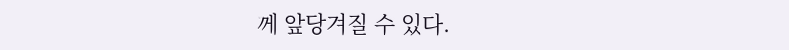께 앞당겨질 수 있다.